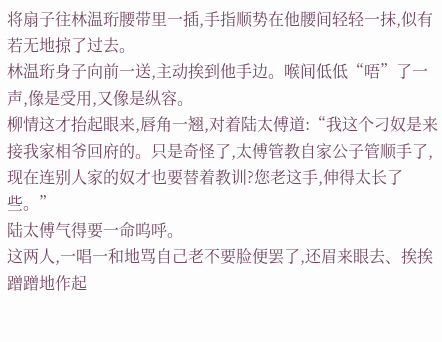将扇子往林温珩腰带里一插,手指顺势在他腰间轻轻一抹,似有若无地掠了过去。
林温珩身子向前一送,主动挨到他手边。喉间低低“唔”了一声,像是受用,又像是纵容。
柳情这才抬起眼来,唇角一翘,对着陆太傅道:“我这个刁奴是来接我家相爷回府的。只是奇怪了,太傅管教自家公子管顺手了,现在连别人家的奴才也要替着教训?您老这手,伸得太长了些。”
陆太傅气得要一命呜呼。
这两人,一唱一和地骂自己老不要脸便罢了,还眉来眼去、挨挨蹭蹭地作起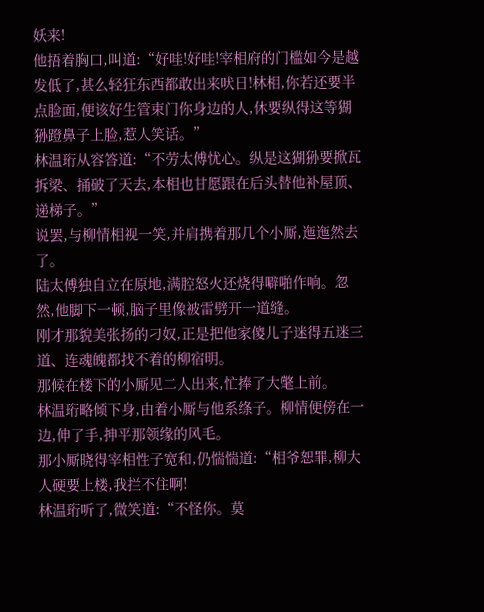妖来!
他捂着胸口,叫道:“好哇!好哇!宰相府的门槛如今是越发低了,甚么轻狂东西都敢出来吠日!林相,你若还要半点脸面,便该好生管束门你身边的人,休要纵得这等猢狲蹬鼻子上脸,惹人笑话。”
林温珩从容答道:“不劳太傅忧心。纵是这猢狲要掀瓦拆梁、捅破了天去,本相也甘愿跟在后头替他补屋顶、递梯子。”
说罢,与柳情相视一笑,并肩携着那几个小厮,迤迤然去了。
陆太傅独自立在原地,满腔怒火还烧得噼啪作响。忽然,他脚下一顿,脑子里像被雷劈开一道缝。
刚才那貌美张扬的刁奴,正是把他家傻儿子迷得五迷三道、连魂魄都找不着的柳宿明。
那候在楼下的小厮见二人出来,忙捧了大氅上前。
林温珩略倾下身,由着小厮与他系绦子。柳情便傍在一边,伸了手,抻平那领缘的风毛。
那小厮晓得宰相性子宽和,仍惴惴道:“相爷恕罪,柳大人硬要上楼,我拦不住啊!
林温珩听了,微笑道:“不怪你。莫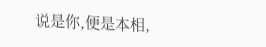说是你,便是本相,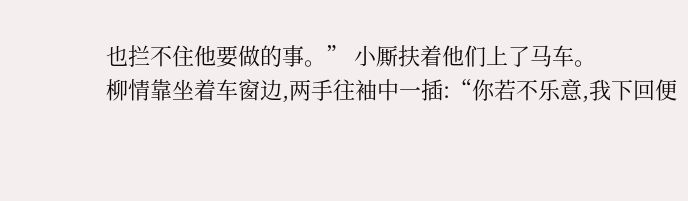也拦不住他要做的事。” 小厮扶着他们上了马车。
柳情靠坐着车窗边,两手往袖中一插:“你若不乐意,我下回便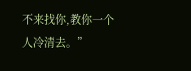不来找你,教你一个人冷清去。”